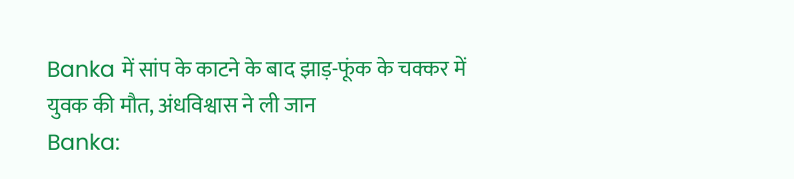Banka में सांप के काटने के बाद झाड़-फूंक के चक्कर में युवक की मौत, अंधविश्वास ने ली जान
Banka: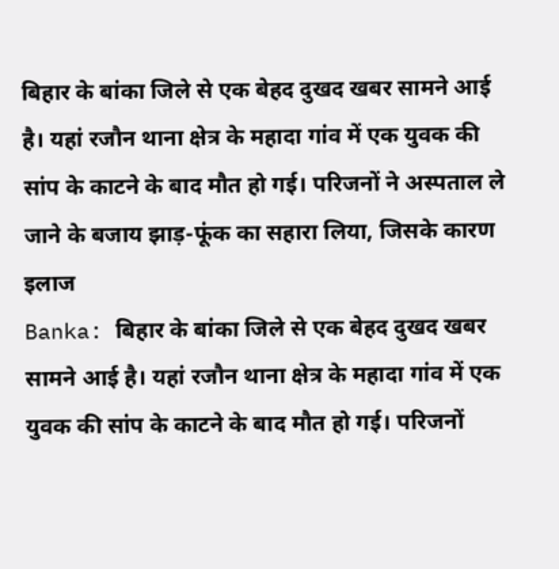बिहार के बांका जिले से एक बेहद दुखद खबर सामने आई है। यहां रजौन थाना क्षेत्र के महादा गांव में एक युवक की सांप के काटने के बाद मौत हो गई। परिजनों ने अस्पताल ले जाने के बजाय झाड़-फूंक का सहारा लिया, जिसके कारण इलाज
Banka: बिहार के बांका जिले से एक बेहद दुखद खबर सामने आई है। यहां रजौन थाना क्षेत्र के महादा गांव में एक युवक की सांप के काटने के बाद मौत हो गई। परिजनों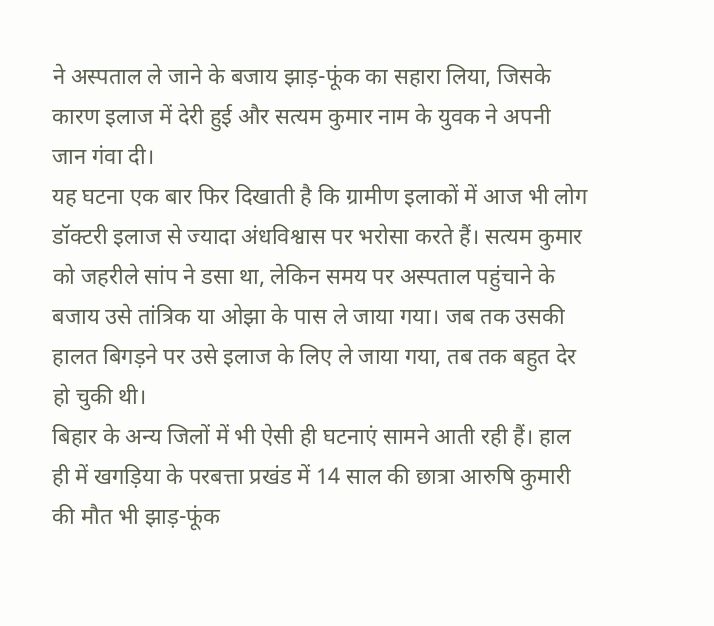ने अस्पताल ले जाने के बजाय झाड़-फूंक का सहारा लिया, जिसके कारण इलाज में देरी हुई और सत्यम कुमार नाम के युवक ने अपनी जान गंवा दी।
यह घटना एक बार फिर दिखाती है कि ग्रामीण इलाकों में आज भी लोग डॉक्टरी इलाज से ज्यादा अंधविश्वास पर भरोसा करते हैं। सत्यम कुमार को जहरीले सांप ने डसा था, लेकिन समय पर अस्पताल पहुंचाने के बजाय उसे तांत्रिक या ओझा के पास ले जाया गया। जब तक उसकी हालत बिगड़ने पर उसे इलाज के लिए ले जाया गया, तब तक बहुत देर हो चुकी थी।
बिहार के अन्य जिलों में भी ऐसी ही घटनाएं सामने आती रही हैं। हाल ही में खगड़िया के परबत्ता प्रखंड में 14 साल की छात्रा आरुषि कुमारी की मौत भी झाड़-फूंक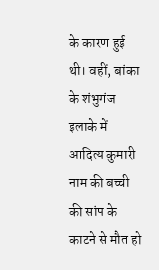के कारण हुई थी। वहीं, बांका के शंभुगंज इलाके में आदित्य कुमारी नाम की बच्ची की सांप के काटने से मौत हो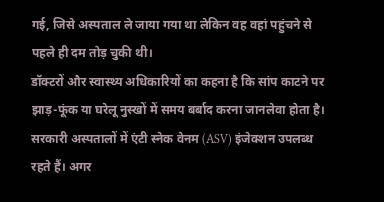गई, जिसे अस्पताल ले जाया गया था लेकिन वह वहां पहुंचने से पहले ही दम तोड़ चुकी थी।
डॉक्टरों और स्वास्थ्य अधिकारियों का कहना है कि सांप काटने पर झाड़-फूंक या घरेलू नुस्खों में समय बर्बाद करना जानलेवा होता है। सरकारी अस्पतालों में एंटी स्नेक वेनम (ASV) इंजेक्शन उपलब्ध रहते हैं। अगर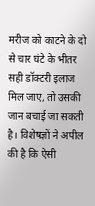मरीज को काटने के दो से चार घंटे के भीतर सही डॉक्टरी इलाज मिल जाए, तो उसकी जान बचाई जा सकती है। विशेषज्ञों ने अपील की है कि ऐसी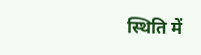स्थिति में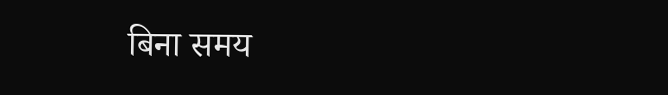बिना समय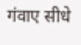गंवाए सीधे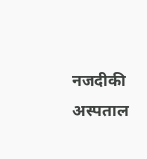नजदीकी अस्पताल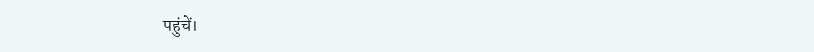पहुंचें।